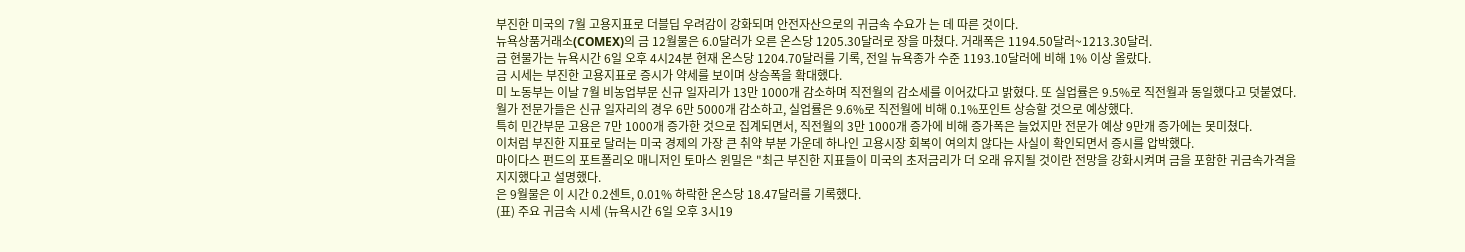부진한 미국의 7월 고용지표로 더블딥 우려감이 강화되며 안전자산으로의 귀금속 수요가 는 데 따른 것이다.
뉴욕상품거래소(COMEX)의 금 12월물은 6.0달러가 오른 온스당 1205.30달러로 장을 마쳤다. 거래폭은 1194.50달러~1213.30달러.
금 현물가는 뉴욕시간 6일 오후 4시24분 현재 온스당 1204.70달러를 기록, 전일 뉴욕종가 수준 1193.10달러에 비해 1% 이상 올랐다.
금 시세는 부진한 고용지표로 증시가 약세를 보이며 상승폭을 확대했다.
미 노동부는 이날 7월 비농업부문 신규 일자리가 13만 1000개 감소하며 직전월의 감소세를 이어갔다고 밝혔다. 또 실업률은 9.5%로 직전월과 동일했다고 덧붙였다.
월가 전문가들은 신규 일자리의 경우 6만 5000개 감소하고, 실업률은 9.6%로 직전월에 비해 0.1%포인트 상승할 것으로 예상했다.
특히 민간부문 고용은 7만 1000개 증가한 것으로 집계되면서, 직전월의 3만 1000개 증가에 비해 증가폭은 늘었지만 전문가 예상 9만개 증가에는 못미쳤다.
이처럼 부진한 지표로 달러는 미국 경제의 가장 큰 취약 부분 가운데 하나인 고용시장 회복이 여의치 않다는 사실이 확인되면서 증시를 압박했다.
마이다스 펀드의 포트폴리오 매니저인 토마스 윈밀은 "최근 부진한 지표들이 미국의 초저금리가 더 오래 유지될 것이란 전망을 강화시켜며 금을 포함한 귀금속가격을 지지했다고 설명했다.
은 9월물은 이 시간 0.2센트, 0.01% 하락한 온스당 18.47달러를 기록했다.
(표) 주요 귀금속 시세 (뉴욕시간 6일 오후 3시19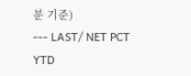분 기준)
--- LAST/ NET PCT YTD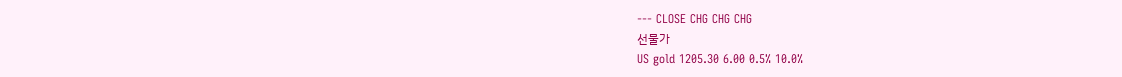--- CLOSE CHG CHG CHG
선물가
US gold 1205.30 6.00 0.5% 10.0%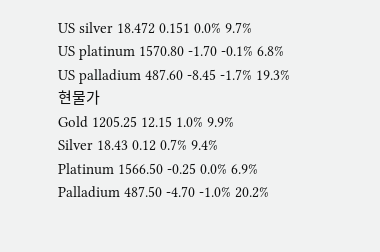US silver 18.472 0.151 0.0% 9.7%
US platinum 1570.80 -1.70 -0.1% 6.8%
US palladium 487.60 -8.45 -1.7% 19.3%
현물가
Gold 1205.25 12.15 1.0% 9.9%
Silver 18.43 0.12 0.7% 9.4%
Platinum 1566.50 -0.25 0.0% 6.9%
Palladium 487.50 -4.70 -1.0% 20.2%